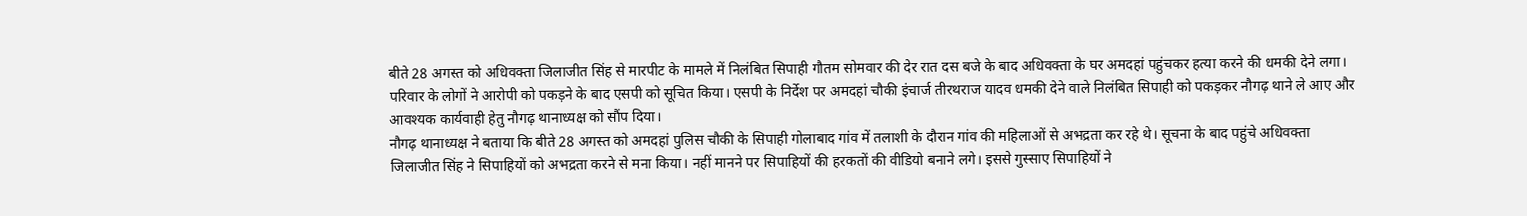बीते 28 अगस्त को अधिवक्ता जिलाजीत सिंह से मारपीट के मामले में निलंबित सिपाही गौतम सोमवार की देर रात दस बजे के बाद अधिवक्ता के घर अमदहां पहुंचकर हत्या करने की धमकी देने लगा। परिवार के लोगों ने आरोपी को पकड़ने के बाद एसपी को सूचित किया। एसपी के निर्देश पर अमदहां चौकी इंचार्ज तीरथराज यादव धमकी देने वाले निलंबित सिपाही को पकड़कर नौगढ़ थाने ले आए और आवश्यक कार्यवाही हेतु नौगढ़ थानाध्यक्ष को सौंप दिया।
नौगढ़ थानाध्यक्ष ने बताया कि बीते 28 अगस्त को अमदहां पुलिस चौकी के सिपाही गोलाबाद गांव में तलाशी के दौरान गांव की महिलाओं से अभद्रता कर रहे थे। सूचना के बाद पहुंचे अधिवक्ता जिलाजीत सिंह ने सिपाहियों को अभद्रता करने से मना किया। नहीं मानने पर सिपाहियों की हरकतों की वीडियो बनाने लगे। इससे गुस्साए सिपाहियों ने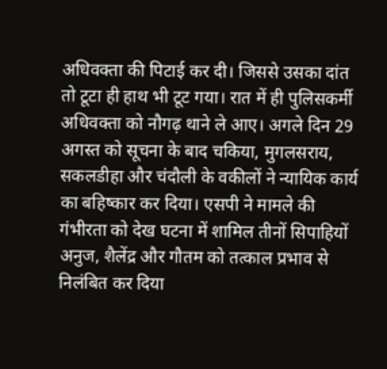अधिवक्ता की पिटाई कर दी। जिससे उसका दांत तो टूटा ही हाथ भी टूट गया। रात में ही पुलिसकर्मी अधिवक्ता को नौगढ़ थाने ले आए। अगले दिन 29 अगस्त को सूचना के बाद चकिया, मुगलसराय, सकलडीहा और चंदौली के वकीलों ने न्यायिक कार्य का बहिष्कार कर दिया। एसपी ने मामले की गंभीरता को देख घटना में शामिल तीनों सिपाहियों अनुज, शैलेंद्र और गौतम को तत्काल प्रभाव से निलंबित कर दिया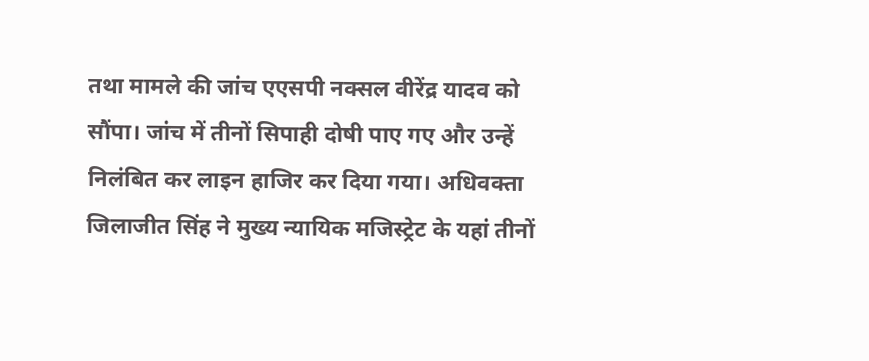तथा मामले की जांच एएसपी नक्सल वीरेंद्र यादव को सौंपा। जांच में तीनों सिपाही दोषी पाए गए और उन्हें निलंबित कर लाइन हाजिर कर दिया गया। अधिवक्ता जिलाजीत सिंह ने मुख्य न्यायिक मजिस्ट्रेट के यहां तीनों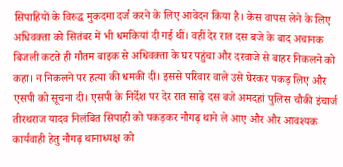सिपाहियों के विरुद्ध मुकदमा दर्ज करने के लिए आवेदन किया है। केस वापस लेने के लिए अधिवक्ता को सितंबर में भी धमकियां दी गई थीं। वहीं देर रात दस बजे के बाद अचानक बिजली कटते ही गौतम बाइक से अधिवक्ता के घर पहुंचा और दरवाजे से बाहर निकलने को कहा। न निकलने पर हत्या की धमकी दी। इससे परिवार वाले उसे घेरकर पकड़ लिए और एसपी को सूचना दी। एसपी के निर्देश पर देर रात साढ़े दस बजे अमदहां पुलिस चौकी इंचार्ज तीरथराज यादव निलंबित सिपाही को पकड़कर नौगढ़ थाने ले आए और और आवश्यक कार्यवाही हेतु नौगढ़ थानाध्यक्ष को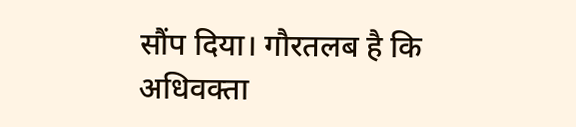सौंप दिया। गौरतलब है कि अधिवक्ता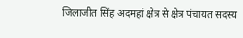जिलाजीत सिंह अदमहां क्षेत्र से क्षेत्र पंचायत सदस्य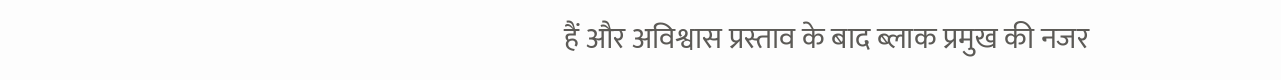हैं और अविश्वास प्रस्ताव के बाद ब्लाक प्रमुख की नजर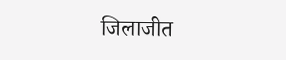जिलाजीत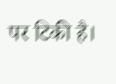पर टिकी है।